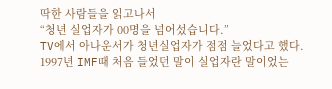딱한 사람들을 읽고나서
“청년 실업자가 00명을 넘어섰습니다.”
TV에서 아나운서가 청년실업자가 점점 늘었다고 했다.
1997년 IMF때 처음 들었던 말이 실업자란 말이었는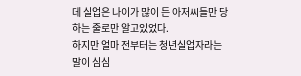데 실업은 나이가 많이 든 아저씨들만 당하는 줄로만 알고있었다.
하지만 얼마 전부터는 청년실업자라는 말이 심심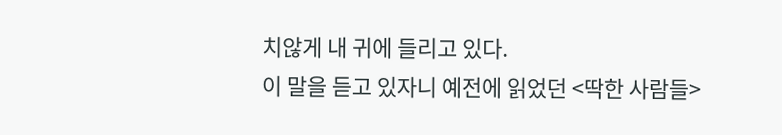치않게 내 귀에 들리고 있다.
이 말을 듣고 있자니 예전에 읽었던 <딱한 사람들>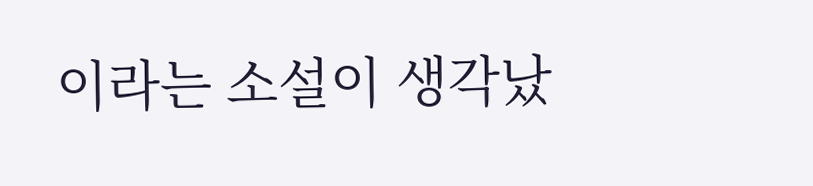이라는 소설이 생각났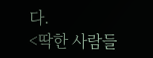다.
<딱한 사람들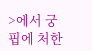>에서 궁핍에 처한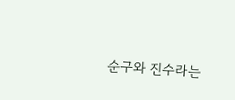순구와 진수라는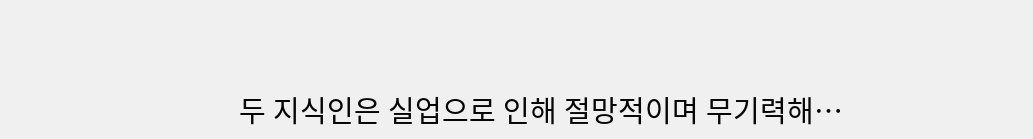두 지식인은 실업으로 인해 절망적이며 무기력해…